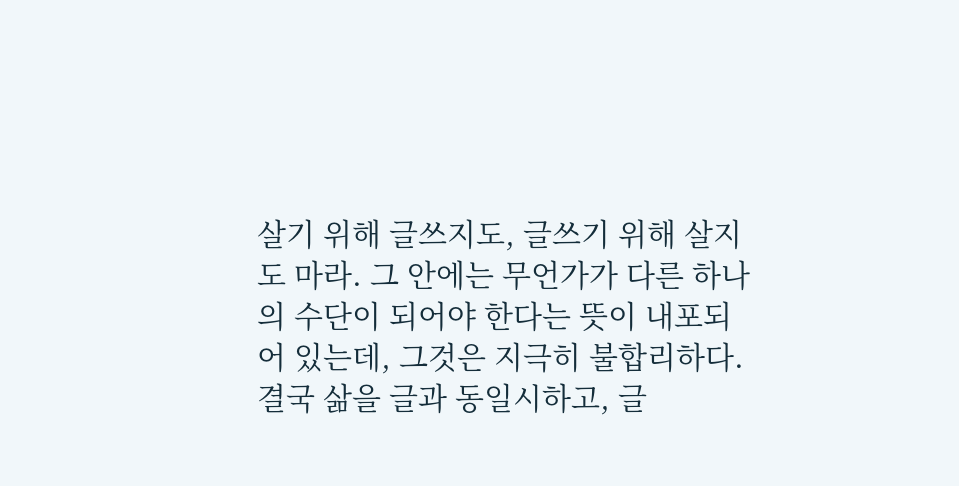살기 위해 글쓰지도, 글쓰기 위해 살지도 마라. 그 안에는 무언가가 다른 하나의 수단이 되어야 한다는 뜻이 내포되어 있는데, 그것은 지극히 불합리하다. 결국 삶을 글과 동일시하고, 글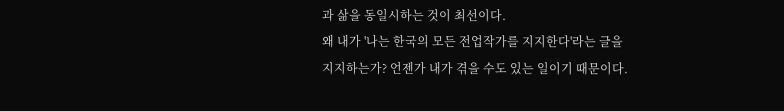과 삶을 동일시하는 것이 최선이다.
왜 내가 '나는 한국의 모든 전업작가를 지지한다'라는 글을 지지하는가? 언젠가 내가 겪을 수도 있는 일이기 때문이다.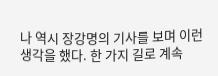나 역시 장강명의 기사를 보며 이런 생각을 했다. 한 가지 길로 계속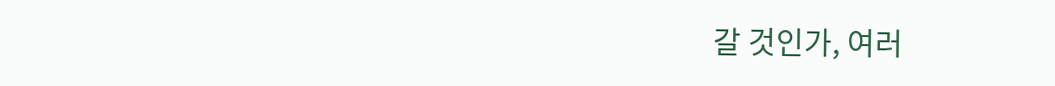갈 것인가, 여러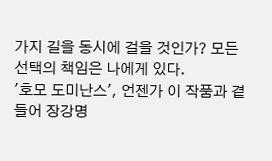가지 길을 동시에 걸을 것인가? 모든 선택의 책임은 나에게 있다.
'호모 도미난스', 언젠가 이 작품과 곁들어 장강명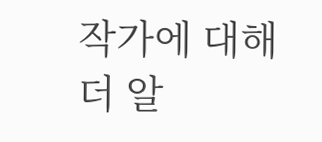작가에 대해 더 알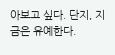아보고 싶다. 단지, 지금은 유예한다.